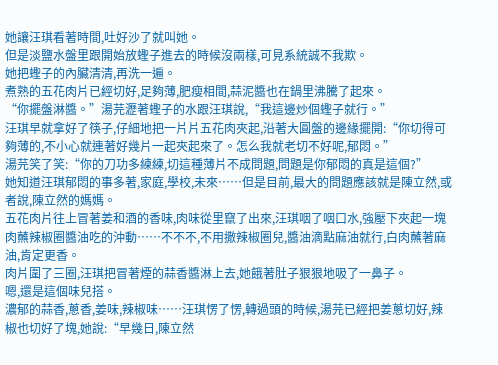她讓汪琪看著時間,吐好沙了就叫她。
但是淡鹽水盤里跟開始放蟶子進去的時候沒兩樣,可見系統誠不我欺。
她把蟶子的內臟清清,再洗一遍。
煮熟的五花肉片已經切好,足夠薄,肥瘦相間,蒜泥醬也在鍋里沸騰了起來。
“你擺盤淋醬。”湯芫瀝著蟶子的水跟汪琪說,“我這邊炒個蟶子就行。”
汪琪早就拿好了筷子,仔細地把一片片五花肉夾起,沿著大圓盤的邊緣擺開:“你切得可夠薄的,不小心就連著好幾片一起夾起來了。怎么我就老切不好呢,郁悶。”
湯芫笑了笑:“你的刀功多練練,切這種薄片不成問題,問題是你郁悶的真是這個?”
她知道汪琪郁悶的事多著,家庭,學校,未來……但是目前,最大的問題應該就是陳立然,或者說,陳立然的媽媽。
五花肉片往上冒著姜和酒的香味,肉味從里竄了出來,汪琪咽了咽口水,強壓下夾起一塊肉蘸辣椒圈醬油吃的沖動……不不不,不用撒辣椒圈兒,醬油滴點麻油就行,白肉蘸著麻油,肯定更香。
肉片圍了三圈,汪琪把冒著煙的蒜香醬淋上去,她餓著肚子狠狠地吸了一鼻子。
嗯,還是這個味兒搭。
濃郁的蒜香,蔥香,姜味,辣椒味……汪琪愣了愣,轉過頭的時候,湯芫已經把姜蔥切好,辣椒也切好了塊,她說:“早幾日,陳立然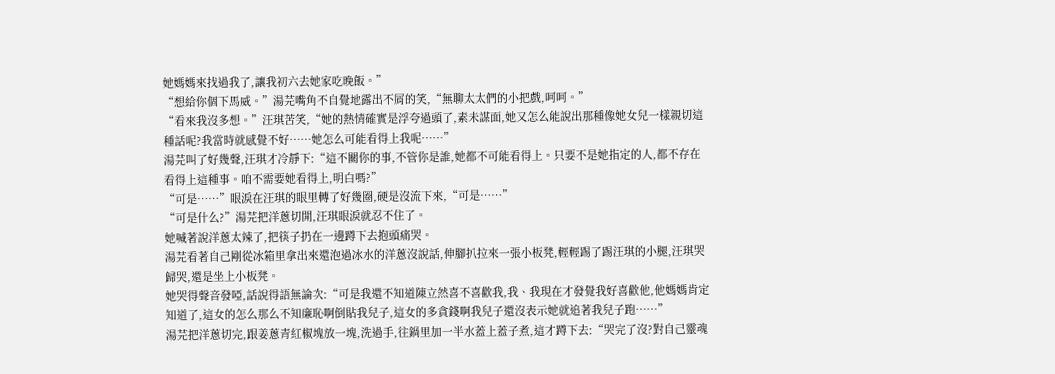她媽媽來找過我了,讓我初六去她家吃晚飯。”
“想給你個下馬威。”湯芫嘴角不自覺地露出不屑的笑,“無聊太太們的小把戲,呵呵。”
“看來我沒多想。”汪琪苦笑,“她的熱情確實是浮夸過頭了,素未謀面,她又怎么能說出那種像她女兒一樣親切這種話呢?我當時就感覺不好……她怎么可能看得上我呢……”
湯芫叫了好幾聲,汪琪才冷靜下:“這不關你的事,不管你是誰,她都不可能看得上。只要不是她指定的人,都不存在看得上這種事。咱不需要她看得上,明白嗎?”
“可是……”眼淚在汪琪的眼里轉了好幾圈,硬是沒流下來,“可是……”
“可是什么?”湯芫把洋蔥切開,汪琪眼淚就忍不住了。
她喊著說洋蔥太辣了,把筷子扔在一邊蹲下去抱頭痛哭。
湯芫看著自己剛從冰箱里拿出來還泡過冰水的洋蔥沒說話,伸腳扒拉來一張小板凳,輕輕踢了踢汪琪的小腿,汪琪哭歸哭,還是坐上小板凳。
她哭得聲音發啞,話說得語無論次:“可是我還不知道陳立然喜不喜歡我,我、我現在才發覺我好喜歡他,他媽媽肯定知道了,這女的怎么那么不知廉恥啊倒貼我兒子,這女的多貪錢啊我兒子還沒表示她就追著我兒子跑……”
湯芫把洋蔥切完,跟姜蔥青紅椒塊放一塊,洗過手,往鍋里加一半水蓋上蓋子煮,這才蹲下去:“哭完了沒?對自己靈魂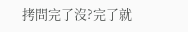拷問完了沒?完了就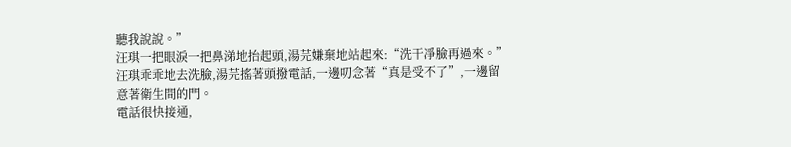聽我說說。”
汪琪一把眼淚一把鼻涕地抬起頭,湯芫嫌棄地站起來:“洗干凈臉再過來。”
汪琪乖乖地去洗臉,湯芫搖著頭撥電話,一邊叨念著“真是受不了”,一邊留意著衛生間的門。
電話很快接通,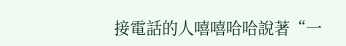接電話的人嘻嘻哈哈說著“一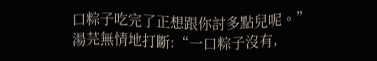口粽子吃完了正想跟你討多點兒呢。”
湯芫無情地打斷:“一口粽子沒有,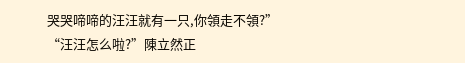哭哭啼啼的汪汪就有一只,你領走不領?”
“汪汪怎么啦?”陳立然正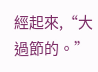經起來,“大過節的。”